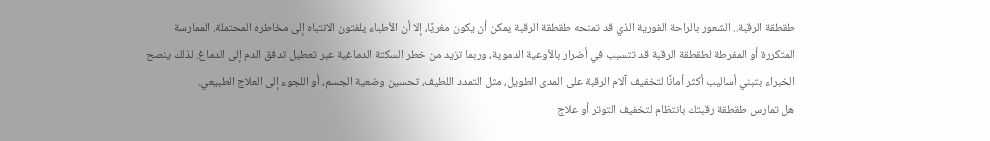طقطقة الرقبة.. الشعور بالراحة الفورية الذي قد تمنحه طقطقة الرقبة يمكن أن يكون مغريًا، إلا أن الأطباء يلفتون الانتباه إلى مخاطره المحتملة. الممارسة المتكررة أو المفرطة لطقطقة الرقبة قد تتسبب في أضرار بالأوعية الدموية، وربما تزيد من خطر السكتة الدماغية عبر تعطيل تدفق الدم إلى الدماغ. لذلك ينصح الخبراء بتبني أساليب أكثر أمانًا لتخفيف آلام الرقبة على المدى الطويل، مثل التمدد اللطيف، تحسين وضعية الجسم، أو اللجوء إلى العلاج الطبيعي.
هل تمارس طقطقة رقبتك بانتظام لتخفيف التوتر أو علاج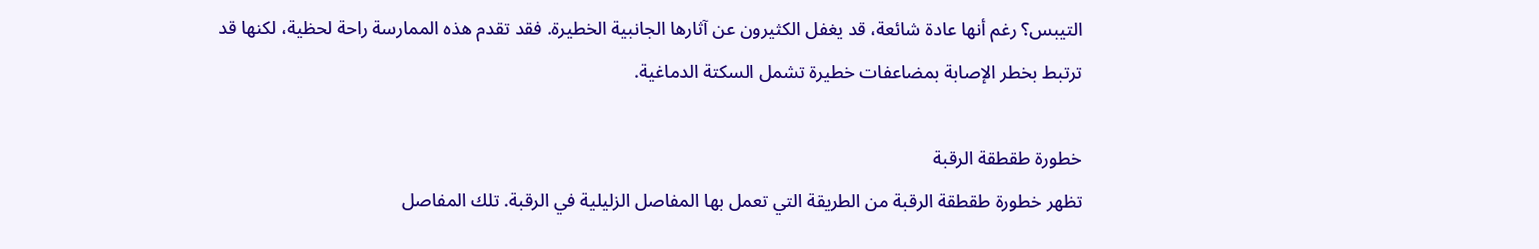التيبس؟ رغم أنها عادة شائعة، قد يغفل الكثيرون عن آثارها الجانبية الخطيرة. فقد تقدم هذه الممارسة راحة لحظية، لكنها قد ترتبط بخطر الإصابة بمضاعفات خطيرة تشمل السكتة الدماغية.

خطورة طقطقة الرقبة
تظهر خطورة طقطقة الرقبة من الطريقة التي تعمل بها المفاصل الزليلية في الرقبة. تلك المفاصل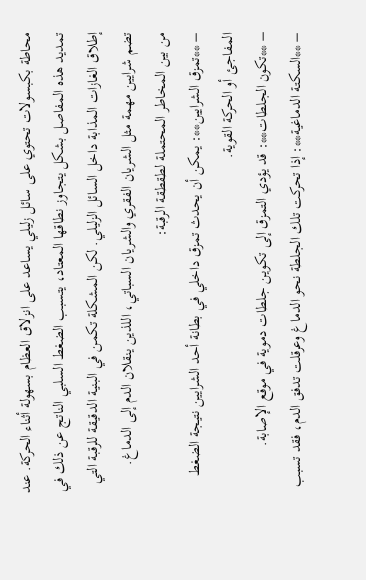محاطة بكبسولات تحتوي على سائل زليلي يساعد على انزلاق العظام بسهولة أثناء الحركة. عند تمديد هذه المفاصل بشكل يتجاوز نطاقها المعتاد، يتسبب الضغط السلبي الناتج عن ذلك في إطلاق الغازات المذابة داخل السائل الزليلي. لكن المشكلة تكمن في البنية الدقيقة للرقبة التي تضم شرايين مهمة مثل الشريان الفقري والشريان السباتي، اللذين ينقلان الدم إلى الدماغ.
من بين المخاطر المحتملة لطقطقة الرقبة:
– **تمزق الشرايين**: يمكن أن يحدث تمزق داخلي في بطانة أحد الشرايين نتيجة الضغط المفاجئ أو الحركة القوية.
– **تكون الجلطات**: قد يؤدي التمزق إلى تكوين جلطات دموية في موقع الإصابة.
– **السكتة الدماغية**: إذا تحركت تلك الجلطة نحو الدماغ وعرقلت تدفق الدم، فقد تسبب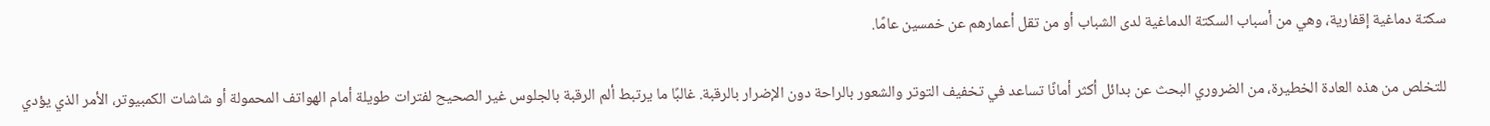سكتة دماغية إقفارية، وهي من أسباب السكتة الدماغية لدى الشباب أو من تقل أعمارهم عن خمسين عامًا.

للتخلص من هذه العادة الخطيرة، من الضروري البحث عن بدائل أكثر أمانًا تساعد في تخفيف التوتر والشعور بالراحة دون الإضرار بالرقبة. غالبًا ما يرتبط ألم الرقبة بالجلوس غير الصحيح لفترات طويلة أمام الهواتف المحمولة أو شاشات الكمبيوتر، الأمر الذي يؤدي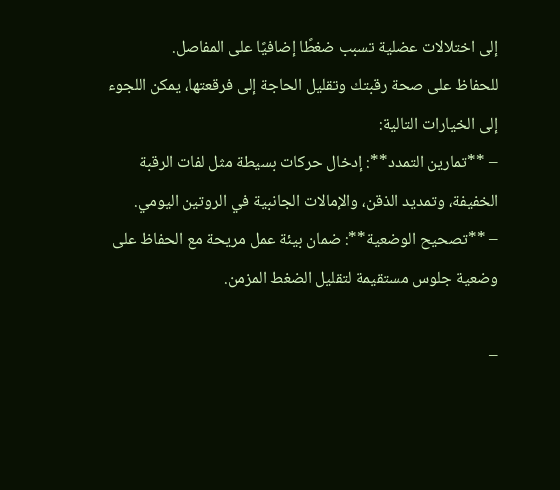إلى اختلالات عضلية تسبب ضغطًا إضافيًا على المفاصل.
للحفاظ على صحة رقبتك وتقليل الحاجة إلى فرقعتها، يمكن اللجوء إلى الخيارات التالية:
– **تمارين التمدد**: إدخال حركات بسيطة مثل لفات الرقبة الخفيفة، وتمديد الذقن، والإمالات الجانبية في الروتين اليومي.
– **تصحيح الوضعية**: ضمان بيئة عمل مريحة مع الحفاظ على وضعية جلوس مستقيمة لتقليل الضغط المزمن.

–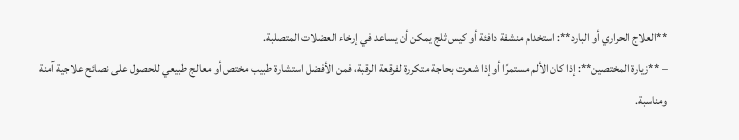**العلاج الحراري أو البارد**: استخدام منشفة دافئة أو كيس ثلج يمكن أن يساعد في إرخاء العضلات المتصلبة.
– **زيارة المختصين**: إذا كان الألم مستمرًا أو إذا شعرت بحاجة متكررة لفرقعة الرقبة، فمن الأفضل استشارة طبيب مختص أو معالج طبيعي للحصول على نصائح علاجية آمنة ومناسبة.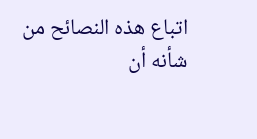اتباع هذه النصائح من شأنه أن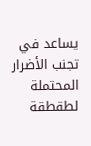يساعد في تجنب الأضرار المحتملة لطقطقة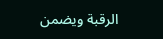الرقبة ويضمن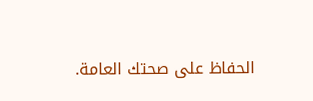الحفاظ على صحتك العامة.